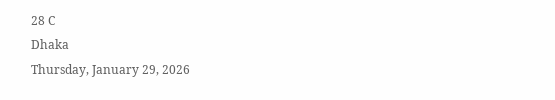28 C
Dhaka
Thursday, January 29, 2026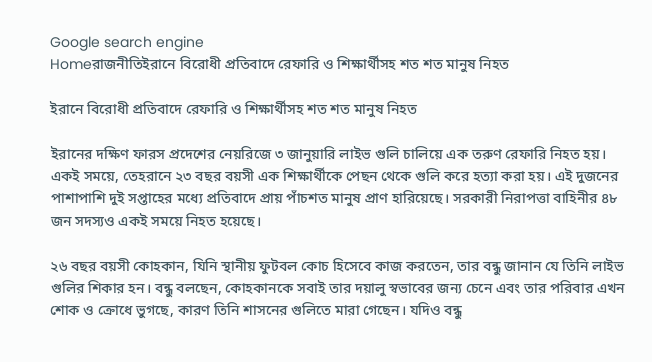Google search engine
Homeরাজনীতিইরানে বিরোধী প্রতিবাদে রেফারি ও শিক্ষার্থীসহ শত শত মানুষ নিহত

ইরানে বিরোধী প্রতিবাদে রেফারি ও শিক্ষার্থীসহ শত শত মানুষ নিহত

ইরানের দক্ষিণ ফারস প্রদেশের নেয়রিজে ৩ জানুয়ারি লাইভ গুলি চালিয়ে এক তরুণ রেফারি নিহত হয়। একই সময়ে, তেহরানে ২৩ বছর বয়সী এক শিক্ষার্থীকে পেছন থেকে গুলি করে হত্যা করা হয়। এই দুজনের পাশাপাশি দুই সপ্তাহের মধ্যে প্রতিবাদে প্রায় পাঁচশত মানুষ প্রাণ হারিয়েছে। সরকারী নিরাপত্তা বাহিনীর ৪৮ জন সদস্যও একই সময়ে নিহত হয়েছে।

২৬ বছর বয়সী কোহকান, যিনি স্থানীয় ফুটবল কোচ হিসেবে কাজ করতেন, তার বন্ধু জানান যে তিনি লাইভ গুলির শিকার হন। বন্ধু বলছেন, কোহকানকে সবাই তার দয়ালু স্বভাবের জন্য চেনে এবং তার পরিবার এখন শোক ও ক্রোধে ভুগছে, কারণ তিনি শাসনের গুলিতে মারা গেছেন। যদিও বন্ধু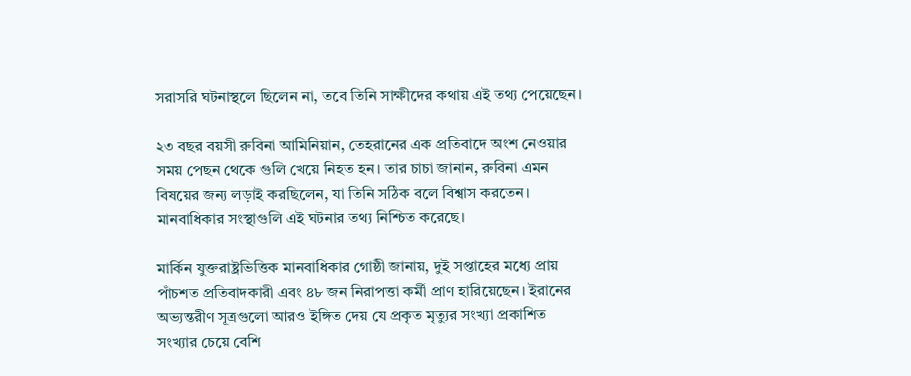সরাসরি ঘটনাস্থলে ছিলেন না, তবে তিনি সাক্ষীদের কথায় এই তথ্য পেয়েছেন।

২৩ বছর বয়সী রুবিনা আমিনিয়ান, তেহরানের এক প্রতিবাদে অংশ নেওয়ার সময় পেছন থেকে গুলি খেয়ে নিহত হন। তার চাচা জানান, রুবিনা এমন বিষয়ের জন্য লড়াই করছিলেন, যা তিনি সঠিক বলে বিশ্বাস করতেন। মানবাধিকার সংস্থাগুলি এই ঘটনার তথ্য নিশ্চিত করেছে।

মার্কিন যুক্তরাষ্ট্রভিত্তিক মানবাধিকার গোষ্ঠী জানায়, দুই সপ্তাহের মধ্যে প্রায় পাঁচশত প্রতিবাদকারী এবং ৪৮ জন নিরাপত্তা কর্মী প্রাণ হারিয়েছেন। ইরানের অভ্যন্তরীণ সূত্রগুলো আরও ইঙ্গিত দেয় যে প্রকৃত মৃত্যুর সংখ্যা প্রকাশিত সংখ্যার চেয়ে বেশি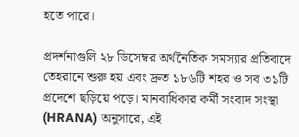হতে পারে।

প্রদর্শনাগুলি ২৮ ডিসেম্বর অর্থনৈতিক সমস্যার প্রতিবাদে তেহরানে শুরু হয় এবং দ্রুত ১৮৬টি শহর ও সব ৩১টি প্রদেশে ছড়িয়ে পড়ে। মানবাধিকার কর্মী সংবাদ সংস্থা (HRANA) অনুসারে, এই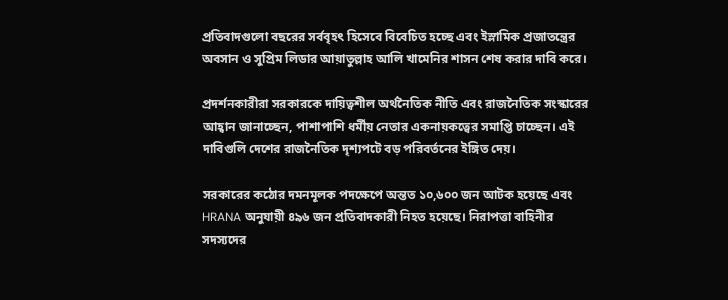প্রতিবাদগুলো বছরের সর্ববৃহৎ হিসেবে বিবেচিত হচ্ছে এবং ইস্লামিক প্রজাতন্ত্রের অবসান ও সুপ্রিম লিডার আয়াতুল্লাহ আলি খামেনির শাসন শেষ করার দাবি করে।

প্রদর্শনকারীরা সরকারকে দায়িত্বশীল অর্থনৈতিক নীতি এবং রাজনৈতিক সংস্কারের আহ্বান জানাচ্ছেন, পাশাপাশি ধর্মীয় নেতার একনায়কত্বের সমাপ্তি চাচ্ছেন। এই দাবিগুলি দেশের রাজনৈতিক দৃশ্যপটে বড় পরিবর্তনের ইঙ্গিত দেয়।

সরকারের কঠোর দমনমূলক পদক্ষেপে অন্তত ১০,৬০০ জন আটক হয়েছে এবং HRANA অনুযায়ী ৪৯৬ জন প্রতিবাদকারী নিহত হয়েছে। নিরাপত্তা বাহিনীর সদস্যদের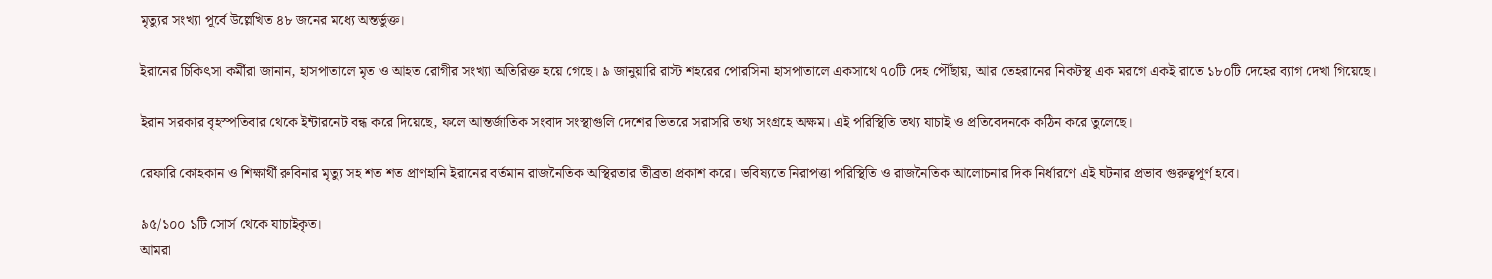মৃত্যুর সংখ্যা পূর্বে উল্লেখিত ৪৮ জনের মধ্যে অন্তর্ভুক্ত।

ইরানের চিকিৎসা কর্মীরা জানান, হাসপাতালে মৃত ও আহত রোগীর সংখ্যা অতিরিক্ত হয়ে গেছে। ৯ জানুয়ারি রাস্ট শহরের পোরসিনা হাসপাতালে একসাথে ৭০টি দেহ পৌঁছায়, আর তেহরানের নিকটস্থ এক মরগে একই রাতে ১৮০টি দেহের ব্যাগ দেখা গিয়েছে।

ইরান সরকার বৃহস্পতিবার থেকে ইন্টারনেট বন্ধ করে দিয়েছে, ফলে আন্তর্জাতিক সংবাদ সংস্থাগুলি দেশের ভিতরে সরাসরি তথ্য সংগ্রহে অক্ষম। এই পরিস্থিতি তথ্য যাচাই ও প্রতিবেদনকে কঠিন করে তুলেছে।

রেফারি কোহকান ও শিক্ষার্থী রুবিনার মৃত্যু সহ শত শত প্রাণহানি ইরানের বর্তমান রাজনৈতিক অস্থিরতার তীব্রতা প্রকাশ করে। ভবিষ্যতে নিরাপত্তা পরিস্থিতি ও রাজনৈতিক আলোচনার দিক নির্ধারণে এই ঘটনার প্রভাব গুরুত্বপূর্ণ হবে।

৯৫/১০০ ১টি সোর্স থেকে যাচাইকৃত।
আমরা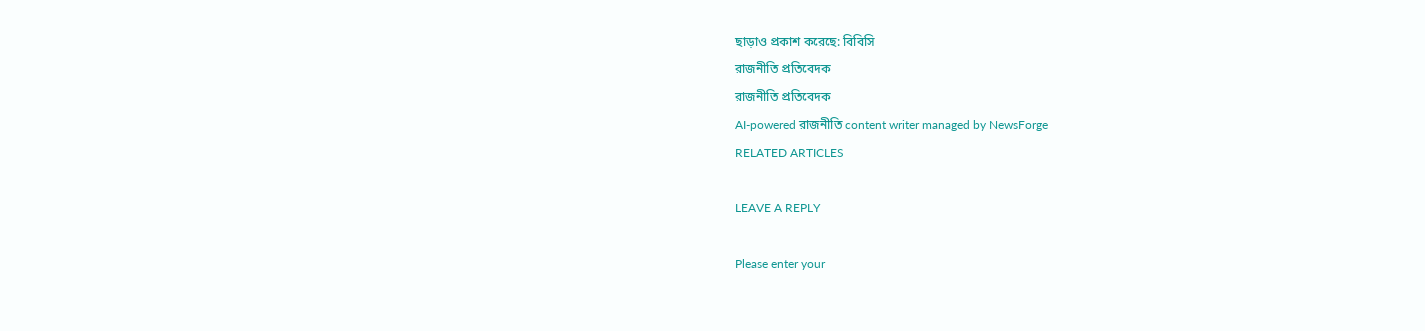ছাড়াও প্রকাশ করেছে: বিবিসি
রাজনীতি প্রতিবেদক
রাজনীতি প্রতিবেদক
AI-powered রাজনীতি content writer managed by NewsForge
RELATED ARTICLES

LEAVE A REPLY

Please enter your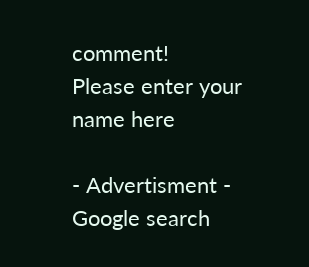comment!
Please enter your name here

- Advertisment -
Google search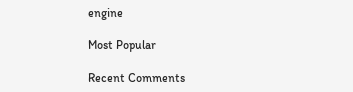engine

Most Popular

Recent Comments